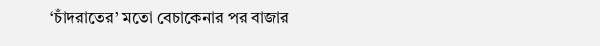‘চাঁদরাতের’ মতো বেচাকেনার পর বাজার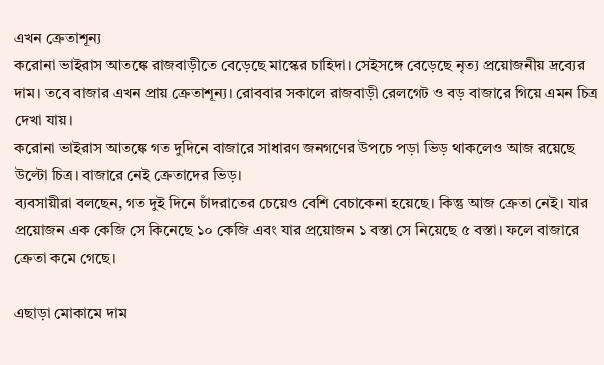এখন ক্রেতাশূন্য
করোনা ভাইরাস আতঙ্কে রাজবাড়ীতে বেড়েছে মাস্কের চাহিদা। সেইসঙ্গে বেড়েছে নৃত্য প্রয়োজনীয় দ্রব্যের দাম। তবে বাজার এখন প্রায় ক্রেতাশূন্য। রোববার সকালে রাজবাড়ী রেলগেট ও বড় বাজারে গিয়ে এমন চিত্র দেখা যায়।
করোনা ভাইরাস আতঙ্কে গত দুদিনে বাজারে সাধারণ জনগণের উপচে পড়া ভিড় থাকলেও আজ রয়েছে উল্টো চিত্র। বাজারে নেই ক্রেতাদের ভিড়।
ব্যবসায়ীরা বলছেন, গত দুই দিনে চাঁদরাতের চেয়েও বেশি বেচাকেনা হয়েছে। কিন্তু আজ ক্রেতা নেই। যার প্রয়োজন এক কেজি সে কিনেছে ১০ কেজি এবং যার প্রয়োজন ১ বস্তা সে নিয়েছে ৫ বস্তা। ফলে বাজারে ক্রেতা কমে গেছে।

এছাড়া মোকামে দাম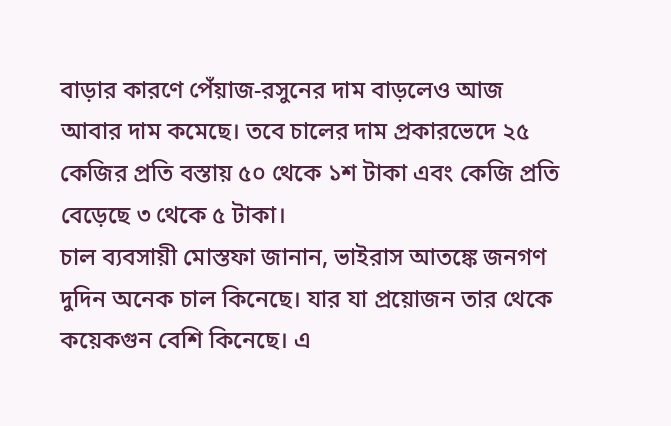বাড়ার কারণে পেঁয়াজ-রসুনের দাম বাড়লেও আজ আবার দাম কমেছে। তবে চালের দাম প্রকারভেদে ২৫ কেজির প্রতি বস্তায় ৫০ থেকে ১শ টাকা এবং কেজি প্রতি বেড়েছে ৩ থেকে ৫ টাকা।
চাল ব্যবসায়ী মোস্তফা জানান, ভাইরাস আতঙ্কে জনগণ দুদিন অনেক চাল কিনেছে। যার যা প্রয়োজন তার থেকে কয়েকগুন বেশি কিনেছে। এ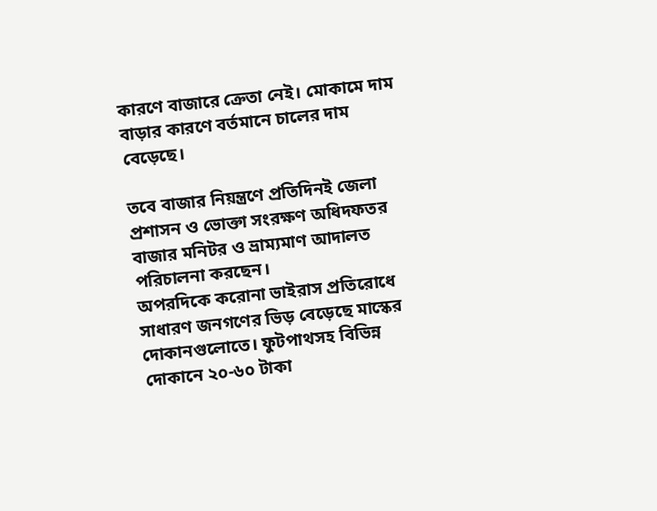কারণে বাজারে ক্রেতা নেই। মোকামে দাম বাড়ার কারণে বর্তমানে চালের দাম বেড়েছে।

তবে বাজার নিয়ন্ত্রণে প্রতিদিনই জেলা প্রশাসন ও ভোক্তা সংরক্ষণ অধিদফতর বাজার মনিটর ও ভ্রাম্যমাণ আদালত পরিচালনা করছেন।
অপরদিকে করোনা ভাইরাস প্রতিরোধে সাধারণ জনগণের ভিড় বেড়েছে মাস্কের দোকানগুলোতে। ফুটপাথসহ বিভিন্ন দোকানে ২০-৬০ টাকা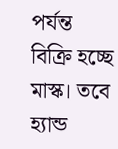পর্যন্ত বিক্রি হচ্ছে মাস্ক। তবে হ্যান্ড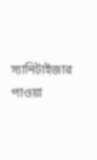স্যানিটাইজার পাওয়া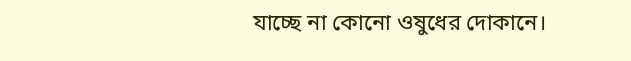যাচ্ছে না কোনো ওষুধের দোকানে।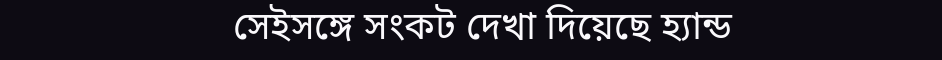সেইসঙ্গে সংকট দেখা দিয়েছে হ্যান্ড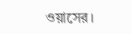ওয়াসের।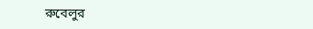রুবেলুর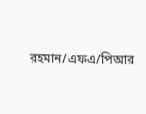রহমান/এফএ/পিআর